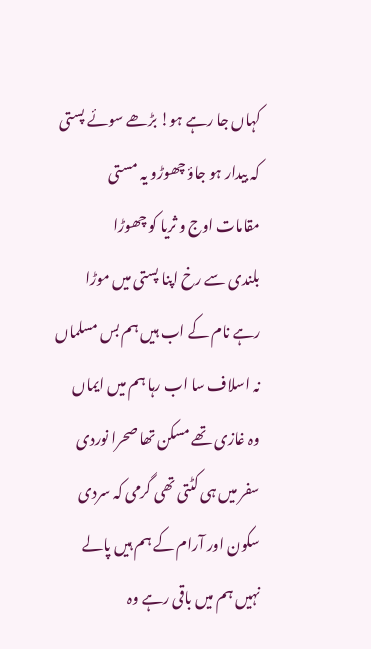کہاں جا رہے ہو! بڑھے سوئے پستی
کہ بیدار ہو جاؤ چھوڑو یہ مستی
مقامات اوج و ثریا کو چھوڑا
بلندی سے رخ اپنا پستی میں موڑا
رہے نام کے اب ہیں ہم بس مسلماں
نہ اسلاف سا اب رہا ہم میں ایماں
وہ غازی تھے مسکن تھا صحرا نوردی
سفر میں ہی کٹتی تھی گرمی کہ سردی
سکون اور آرام کے ہم ہیں پالے
نہیں ہم میں باقی رہے وہ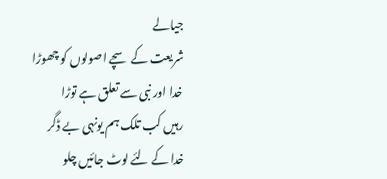جیالے
شریعت کے سچے اصولوں کو چھوڑا
خدا اور نبی سے تعلق ہے توڑا
رہیں کب تلک ہم یونہی بے ڈگر
خدا کے لئے لوٹ جائیں چلو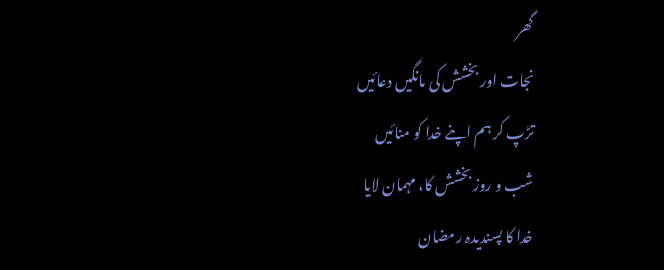گھر
نجات اور بخشش کی مانگیں دعائیں
تڑپ کر ہم اپنے خدا کو منائیں
شب و روز بخشش کا، مہمان لایا
خدا کا پسندیدہ رمضان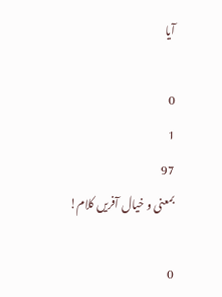آیا

0
1
97
بمعنی و خیال آفریں کلام!

0